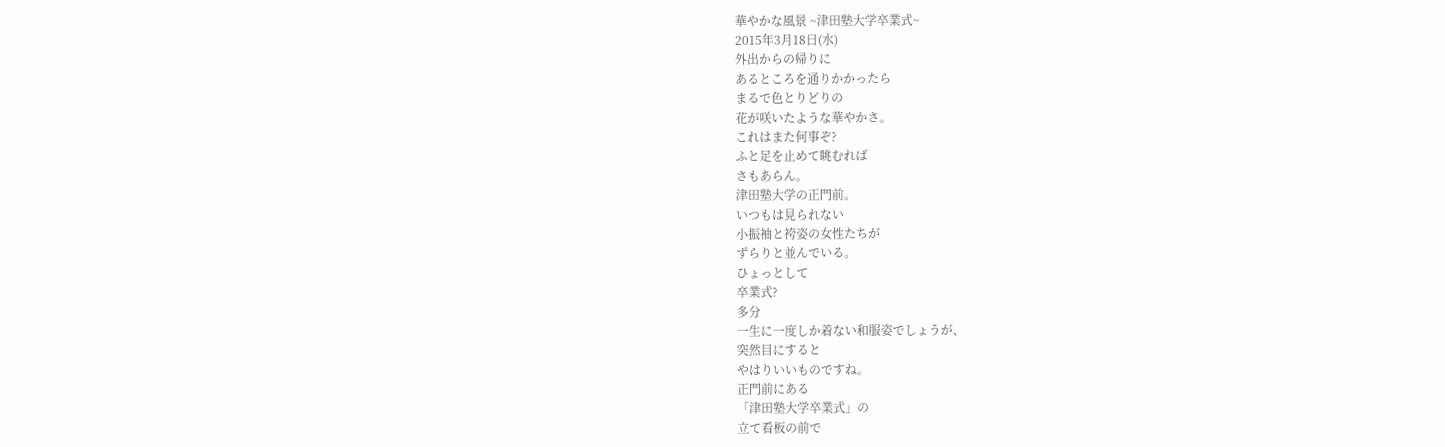華やかな風景 ~津田塾大学卒業式~
2015年3月18日(水)
外出からの帰りに
あるところを通りかかったら
まるで色とりどりの
花が咲いたような華やかさ。
これはまた何事ぞ?
ふと足を止めて眺むれば
さもあらん。
津田塾大学の正門前。
いつもは見られない
小振袖と袴姿の女性たちが
ずらりと並んでいる。
ひょっとして
卒業式?
多分
一生に一度しか着ない和服姿でしょうが、
突然目にすると
やはりいいものですね。
正門前にある
「津田塾大学卒業式」の
立て看板の前で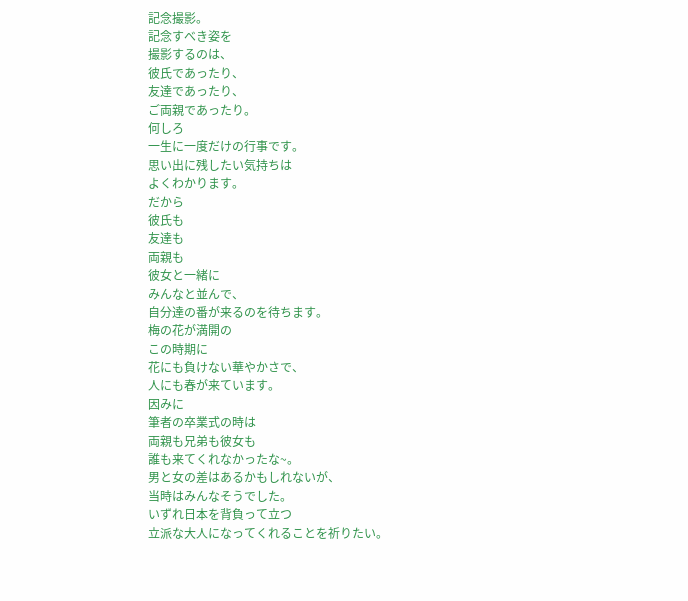記念撮影。
記念すべき姿を
撮影するのは、
彼氏であったり、
友達であったり、
ご両親であったり。
何しろ
一生に一度だけの行事です。
思い出に残したい気持ちは
よくわかります。
だから
彼氏も
友達も
両親も
彼女と一緒に
みんなと並んで、
自分達の番が来るのを待ちます。
梅の花が満開の
この時期に
花にも負けない華やかさで、
人にも春が来ています。
因みに
筆者の卒業式の時は
両親も兄弟も彼女も
誰も来てくれなかったな~。
男と女の差はあるかもしれないが、
当時はみんなそうでした。
いずれ日本を背負って立つ
立派な大人になってくれることを祈りたい。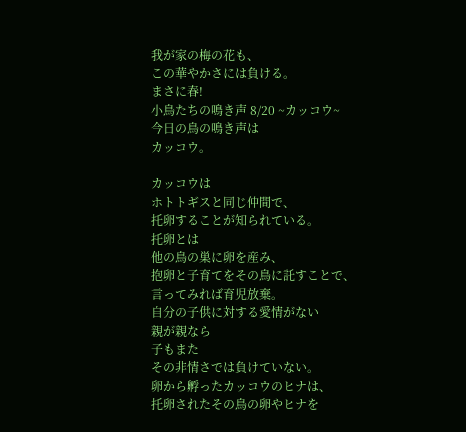我が家の梅の花も、
この華やかさには負ける。
まさに春!
小鳥たちの鳴き声 8/20 ~カッコウ~
今日の鳥の鳴き声は
カッコウ。

カッコウは
ホトトギスと同じ仲間で、
托卵することが知られている。
托卵とは
他の鳥の巣に卵を産み、
抱卵と子育てをその鳥に託すことで、
言ってみれば育児放棄。
自分の子供に対する愛情がない
親が親なら
子もまた
その非情さでは負けていない。
卵から孵ったカッコウのヒナは、
托卵されたその鳥の卵やヒナを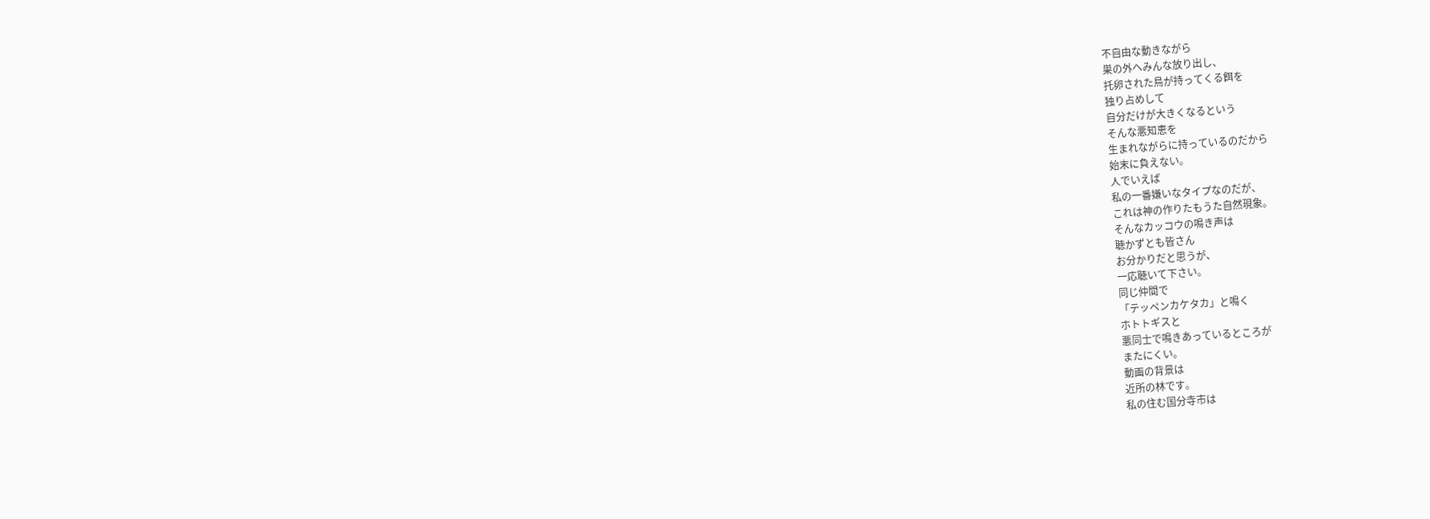不自由な動きながら
巣の外へみんな放り出し、
托卵された鳥が持ってくる餌を
独り占めして
自分だけが大きくなるという
そんな悪知恵を
生まれながらに持っているのだから
始末に負えない。
人でいえば
私の一番嫌いなタイプなのだが、
これは神の作りたもうた自然現象。
そんなカッコウの鳴き声は
聴かずとも皆さん
お分かりだと思うが、
一応聴いて下さい。
同じ仲間で
「テッペンカケタカ」と鳴く
ホトトギスと
悪同士で鳴きあっているところが
またにくい。
動画の背景は
近所の林です。
私の住む国分寺市は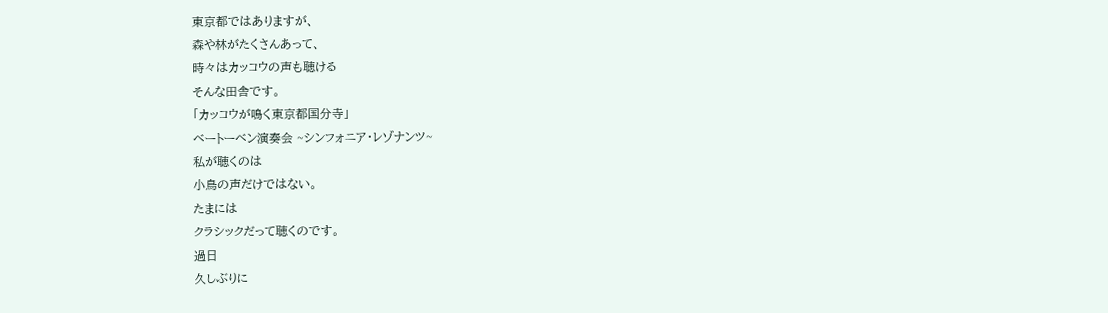東京都ではありますが、
森や林がたくさんあって、
時々はカッコウの声も聴ける
そんな田舎です。
「カッコウが鳴く東京都国分寺」
ベートーベン演奏会 ~シンフォニア・レゾナンツ~
私が聴くのは
小鳥の声だけではない。
たまには
クラシックだって聴くのです。
過日
久しぶりに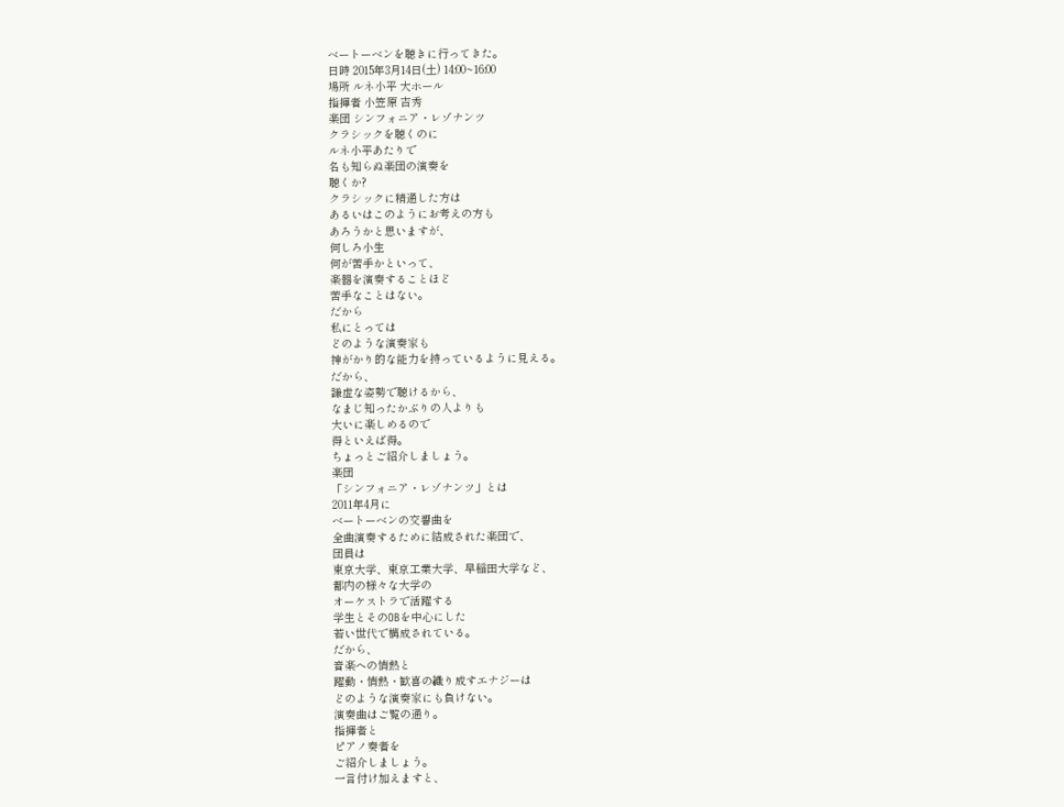ベートーベンを聴きに行ってきた。
日時 2015年3月14日(土) 14:00~16:00
場所 ルネ小平 大ホール
指揮者 小笠原 吉秀
楽団 シンフォニア・レゾナンツ
クラシックを聴くのに
ルネ小平あたりで
名も知らぬ楽団の演奏を
聴くか?
クラシックに精通した方は
あるいはこのようにお考えの方も
あろうかと思いますが、
何しろ小生
何が苦手かといって、
楽器を演奏することほど
苦手なことはない。
だから
私にとっては
どのような演奏家も
神がかり的な能力を持っているように見える。
だから、
謙虚な姿勢で聴けるから、
なまじ知ったかぶりの人よりも
大いに楽しめるので
得といえば得。
ちょっとご紹介しましょう。
楽団
「シンフォニア・レゾナンツ」とは
2011年4月に
ベートーベンの交響曲を
全曲演奏するために結成された楽団で、
団員は
東京大学、東京工業大学、早稲田大学など、
都内の様々な大学の
オーケストラで活躍する
学生とそのOBを中心にした
若い世代で構成されている。
だから、
音楽への情熱と
躍動・情熱・歓喜の織り成すエナジーは
どのような演奏家にも負けない。
演奏曲はご覧の通り。
指揮者と
ピアノ奏者を
ご紹介しましょう。
一言付け加えますと、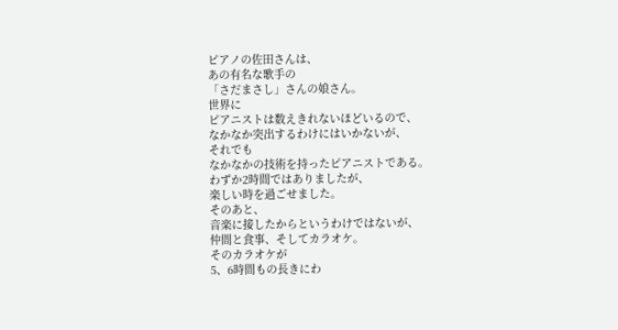ピアノの佐田さんは、
あの有名な歌手の
「さだまさし」さんの娘さん。
世界に
ピアニストは数えきれないほどいるので、
なかなか突出するわけにはいかないが、
それでも
なかなかの技術を持ったピアニストである。
わずか2時間ではありましたが、
楽しい時を過ごせました。
そのあと、
音楽に接したからというわけではないが、
仲間と食事、そしてカラオケ。
そのカラオケが
5、6時間もの長きにわ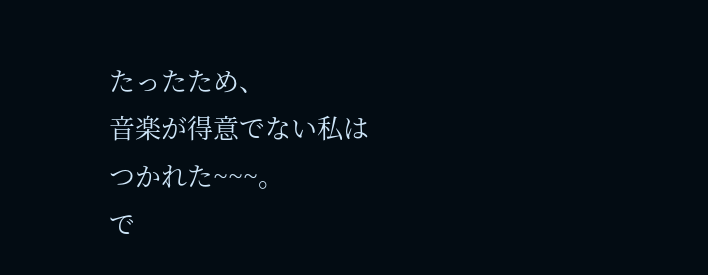たったため、
音楽が得意でない私は
つかれた~~~。
で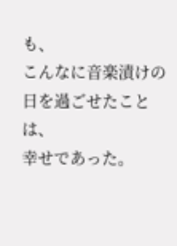も、
こんなに音楽漬けの日を過ごせたことは、
幸せであった。